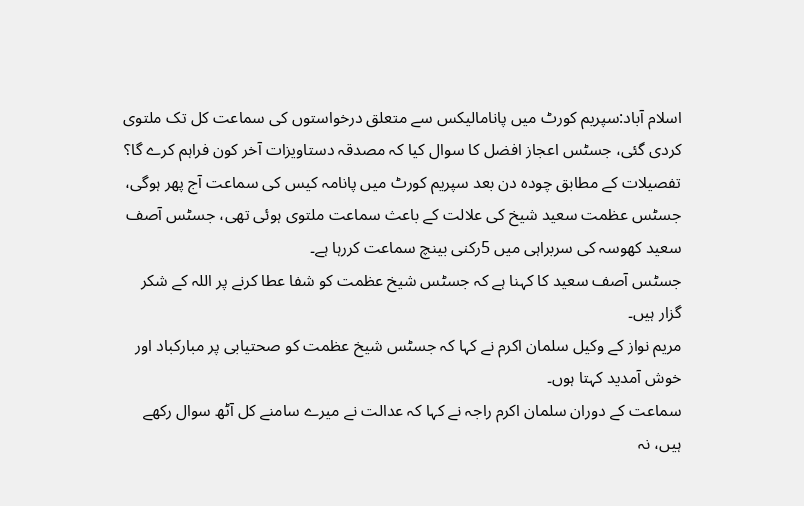اسلام آباد:سپریم کورٹ میں پانامالیکس سے متعلق درخواستوں کی سماعت کل تک ملتوی کردی گئی، جسٹس اعجاز افضل کا سوال کیا کہ مصدقہ دستاویزات آخر کون فراہم کرے گا؟
تفصیلات کے مطابق چودہ دن بعد سپریم کورٹ میں پانامہ کیس کی سماعت آج پھر ہوگی، جسٹس عظمت سعید شیخ کی علالت کے باعث سماعت ملتوی ہوئی تھی، جسٹس آصف سعید کھوسہ کی سربراہی میں 5رکنی بینچ سماعت کررہا ہے۔
جسٹس آصف سعید کا کہنا ہے کہ جسٹس شیخ عظمت کو شفا عطا کرنے پر اللہ کے شکر گزار ہیں۔
مریم نواز کے وکیل سلمان اکرم نے کہا کہ جسٹس شیخ عظمت کو صحتیابی پر مبارکباد اور خوش آمدید کہتا ہوں۔
سماعت کے دوران سلمان اکرم راجہ نے کہا کہ عدالت نے میرے سامنے کل آٹھ سوال رکھے ہیں، نہ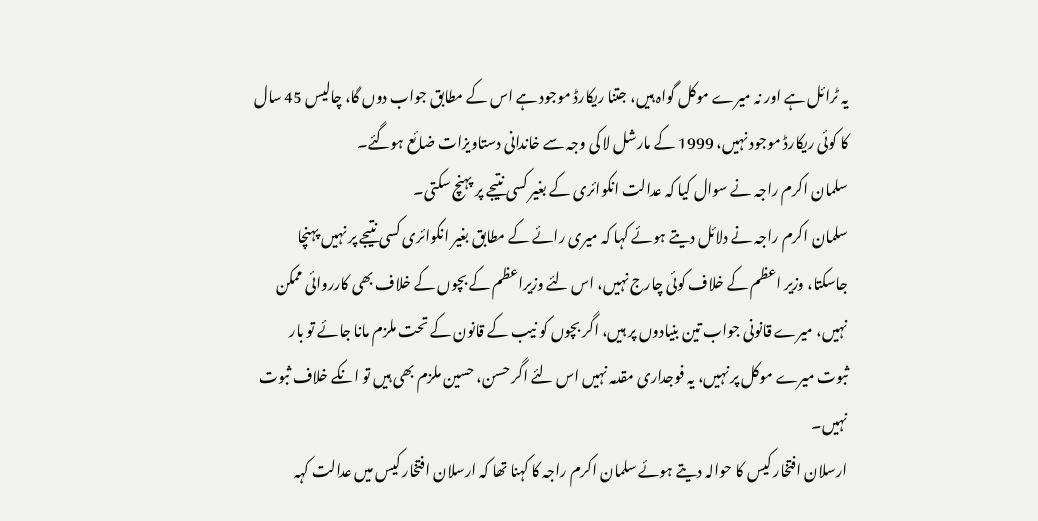یہ ٹرائل ہے اور نہ میرے موکل گواہ ہیں، جتنا ریکارڈ موجود ہے اس کے مطابق جواب دوں گا، چالیس 45 سال کا کوئی ریکارڈ موجود نہیں، 1999 کے مارشل لا کی وجہ سے خاندانی دستاویزات ضائع ہوگئے۔
سلمان اکرم راجہ نے سوال کیا کہ عدالت انکوائری کے بغیر کسی نتیجے پر پہنچ سکتی۔
سلمان اکرم راجہ نے دلائل دیتے ہوئے کہا کہ میری رائے کے مطابق بغیر انکوائری کسی نتیجے پر نہیں پہنچا جاسکتا، وزیر اعظم کے خلاف کوئی چارج نہیں، اس لئے وزیراعظم کے بچوں کے خلاف بھی کارروائی ممکن نہیں، میرے قانونی جواب تین بنیادوں پر ہیں، اگر بچوں کو نیب کے قانون کے تحت ملزم مانا جائے تو بار ثبوت میرے موکل پر نہیں، یہ فوجداری مقدمہ نہیں اس لئے اگر حسن، حسین ملزم بھی ہیں تو انکے خلاف ثبوت نہیں۔
ارسلان افتخار کیس کا حوالہ دیتے ہوئے سلمان اکرم راجہ کا کہنا تھا کہ ارسلان افتخار کیس میں عدالت کہہ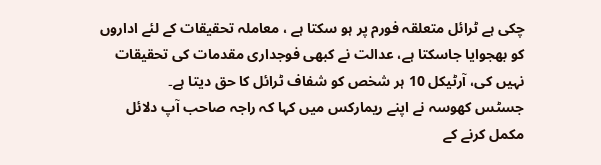چکی ہے ٹرائل متعلقہ فورم پر ہو سکتا ہے ، معاملہ تحقیقات کے لئے اداروں کو بھجوایا جاسکتا ہے، عدالت نے کبھی فوجداری مقدمات کی تحقیقات نہیں کی، آرٹیکل 10 ہر شخص کو شفاف ٹرائل کا حق دیتا ہے۔
جسٹس کھوسہ نے اپنے ریمارکس میں کہا کہ راجہ صاحب آپ دلائل مکمل کرنے کے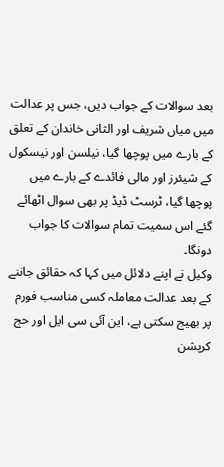بعد سوالات کے جواب دیں، جس پر عدالت میں میاں شریف اور الثانی خاندان کے تعلق کے بارے میں پوچھا گیا، نیلسن اور نیسکول کے شیئرز اور مالی فائدے کے بارے میں پوچھا گیا، ٹرسٹ ڈیڈ پر بھی سوال اٹھائے گئے اس سمیت تمام سوالات کا جواب دونگا۔
وکیل نے اپنے دلائل میں کہا کہ حقائق جاننے کے بعد عدالت معاملہ کسی مناسب فورم پر بھیج سکتی ہے، این آئی سی ایل اور حج کرپشن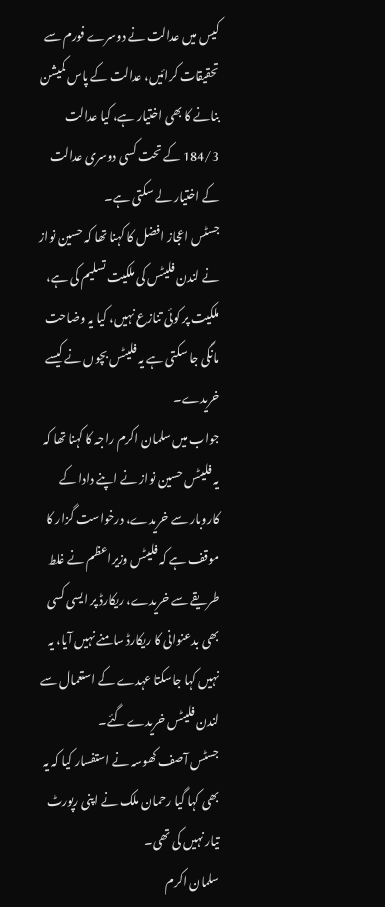کیس میں عدالت نے دوسرے فورم سے تحقیقات کرائیں، عدالت کے پاس کمیشن بنانے کا بھی اختیار ہے، کیا عدالت 184/3 کے تحت کسی دوسری عدالت کے اختیار لے سکتی ہے۔
جسٹس اعجاز افضل کا کہنا تھا کہ حسین نواز نے لندن فلیٹس کی ملکیت تسلیم کی ہے، ملکیت پر کوئی تنازع نہیں، کیا یہ وضاحت مانگی جا سکتی ہے یہ فلیٹس بچوں نے کیسے خریدے۔
جواب میں سلمان اکرم راجہ کا کہنا تھا کہ یہ فلیٹس حسین نواز نے اپنے دادا کے کاروبار سے خریدے، درخواست گزار کا موقف ہے کہ فلیٹس وزیراعظم نے غلط طریقے سے خریدے، ریکارڈ پر ایسی کسی بھی بدعنوانی کا ریکارڈ سامنے نہیں آیا، یہ نہیں کہا جاسکتا عہدے کے استعمال سے لندن فلیٹس خریدے گئے۔
جسٹس آصف کھوسہ نے استفسار کیا کہ یہ بھی کہا گیا رحمان ملک نے اپنی رپورٹ تیار نہیں کی تھی۔
سلمان اکرم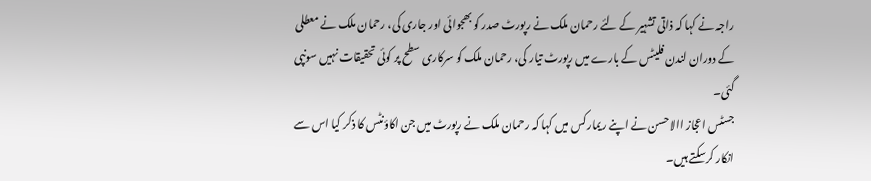راجہ نے کہا کہ ذاتی تشہیر کے لئے رحمان ملک نے رپورٹ صدر کو بھجوائی اور جاری کی، رحمان ملک نے معطلی کے دوران لندن فلیٹس کے بارے میں رپورٹ تیار کی، رحمان ملک کو سرکاری سطح پر کوئی تحقیقات نہیں سونپی گئی۔
جسٹس اعجاز االاحسن نے اپنے ریمارکس میں کہا کہ رحمان ملک نے رپورٹ میں جن اکاؤنٹس کا ذکر کیا اس سے انکار کرسکتے ہیں۔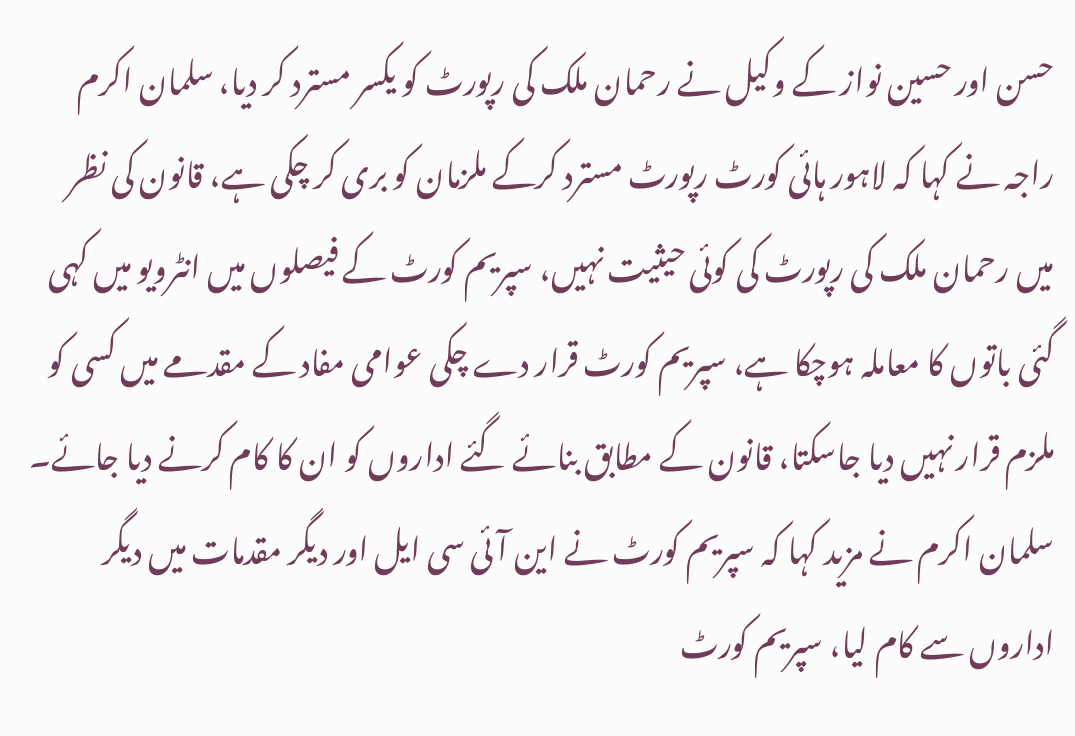حسن اور حسین نواز کے وکیل نے رحمان ملک کی رپورٹ کو یکسر مسترد کر دیا، سلمان اکرم راجہ نے کہا کہ لاہور ہائی کورٹ رپورٹ مسترد کرکے ملزمان کو بری کر چکی ہے، قانون کی نظر میں رحمان ملک کی رپورٹ کی کوئی حیثیت نہیں، سپریم کورٹ کے فیصلوں میں انٹرویو میں کہی گئی باتوں کا معاملہ ہوچکا ہے، سپریم کورٹ قرار دے چکی عوامی مفاد کے مقدمے میں کسی کو ملزم قرار نہیں دیا جاسکتا، قانون کے مطابق بنائے گئے اداروں کو ان کا کام کرنے دیا جائے۔
سلمان اکرم نے مزید کہا کہ سپریم کورٹ نے این آئی سی ایل اور دیگر مقدمات میں دیگر اداروں سے کام لیا، سپریم کورٹ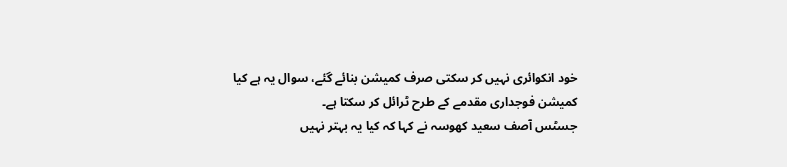خود انکوائری نہیں کر سکتی صرف کمیشن بنائے گئے، سوال یہ ہے کیا کمیشن فوجداری مقدمے کے طرح ٹرائل کر سکتا ہے۔
جسٹس آصف سعید کھوسہ نے کہا کہ کیا یہ بہتر نہیں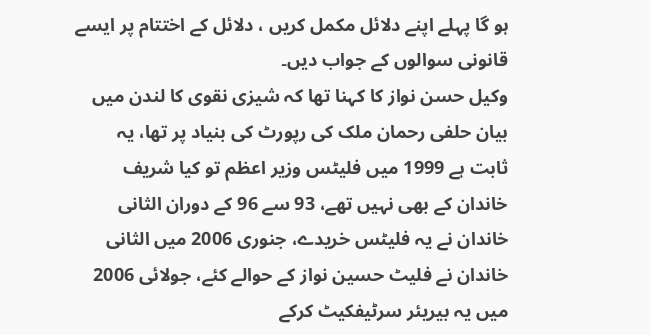ہو گا پہلے اپنے دلائل مکمل کریں ، دلائل کے اختتام پر ایسے قانونی سوالوں کے جواب دیں۔
وکیل حسن نواز کا کہنا تھا کہ شیزی نقوی کا لندن میں بیان حلفی رحمان ملک کی رپورٹ کی بنیاد پر تھا، یہ ثابت ہے 1999 میں فلیٹس وزیر اعظم تو کیا شریف خاندان کے بھی نہیں تھے، 93 سے 96 کے دوران الثانی خاندان نے یہ فلیٹس خریدے، جنوری 2006 میں الثانی خاندان نے فلیٹ حسین نواز کے حوالے کئے، جولائی 2006 میں یہ بیریئر سرٹیفکیٹ کرکے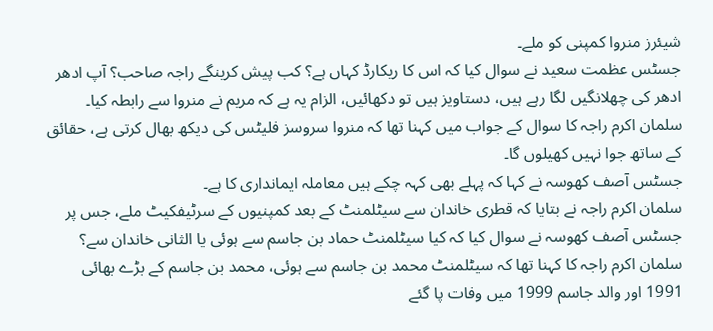شیئرز منروا کمپنی کو ملے۔
جسٹس عظمت سعید نے سوال کیا کہ اس کا ریکارڈ کہاں ہے؟ کب پیش کرینگے راجہ صاحب؟ آپ ادھر ادھر کی چھلانگیں لگا رہے ہیں، دستاویز ہیں تو دکھائیں، الزام یہ ہے کہ مریم نے منروا سے رابطہ کیا۔
سلمان اکرم راجہ کا سوال کے جواب میں کہنا تھا کہ منروا سروسز فلیٹس کی دیکھ بھال کرتی ہے، حقائق کے ساتھ جوا نہیں کھیلوں گا۔
جسٹس آصف کھوسہ نے کہا کہ پہلے بھی کہہ چکے ہیں معاملہ ایمانداری کا ہے۔
سلمان اکرم راجہ نے بتایا کہ قطری خاندان سے سیٹلمنٹ کے بعد کمپنیوں کے سرٹیفکیٹ ملے، جس پر جسٹس آصف کھوسہ نے سوال کیا کہ کیا سیٹلمنٹ حماد بن جاسم سے ہوئی یا الثانی خاندان سے؟
سلمان اکرم راجہ کا کہنا تھا کہ سیٹلمنٹ محمد بن جاسم سے ہوئی، محمد بن جاسم کے بڑے بھائی 1991 اور والد جاسم 1999 میں وفات پا گئے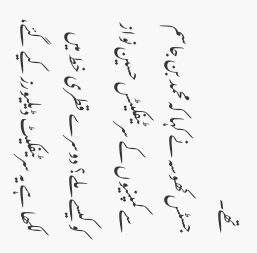تھے۔
جسٹس کھوسہ نے کہا کہ محمد بن جاسم سے کمپنیوں کے سرٹیفکیٹس حسین نواز کو کیسے ملے؟ دوسرے قطری خط میں لکھا ہے یہ سرٹیفکیٹ ڈیلیورز کیے گئے،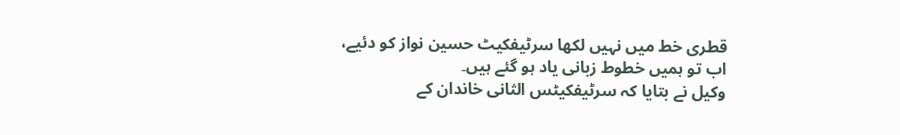قطری خط میں نہیں لکھا سرٹیفکیٹ حسین نواز کو دئیے، اب تو ہمیں خطوط زبانی یاد ہو گئے ہیں۔
وکیل نے بتایا کہ سرٹیفکیٹس الثانی خاندان کے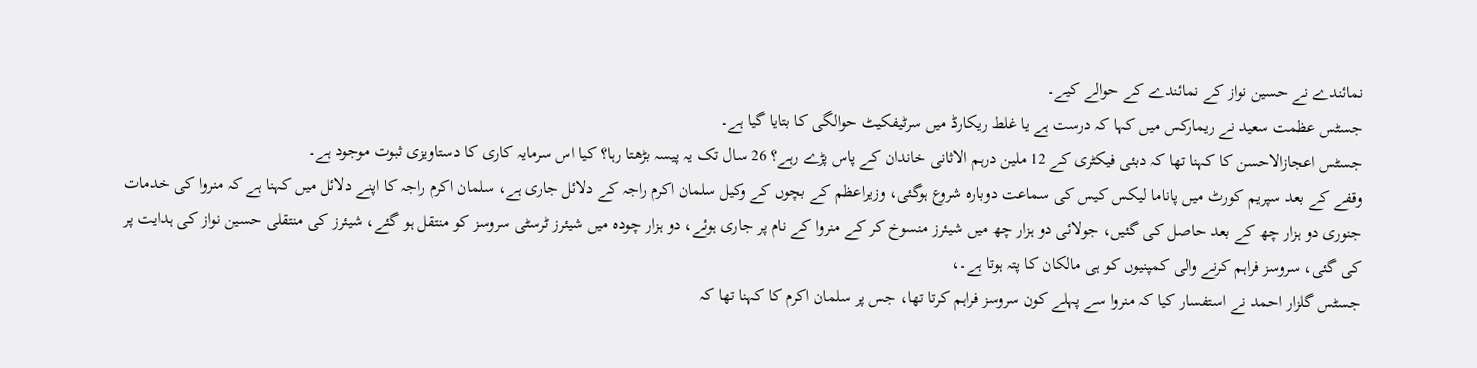نمائندے نے حسین نواز کے نمائندے کے حوالے کیے۔
جسٹس عظمت سعید نے ریمارکس میں کہا کہ درست ہے یا غلط ریکارڈ میں سرٹیفکیٹ حوالگی کا بتایا گیا ہے۔
جسٹس اعجازالاحسن کا کہنا تھا کہ دبئی فیکٹری کے 12 ملین درہم الاثانی خاندان کے پاس پڑے رہے؟ 26 سال تک یہ پیسہ بڑھتا رہا؟ کیا اس سرمایہ کاری کا دستاویزی ثبوت موجود ہے۔
وقفے کے بعد سپریم کورٹ میں پاناما لیکس کیس کی سماعت دوبارہ شروع ہوگئی، وزیراعظم کے بچوں کے وکیل سلمان اکرم راجہ کے دلائل جاری ہے، سلمان اکرم راجہ کا اپنے دلائل میں کہنا ہے کہ منروا کی خدمات جنوری دو ہزار چھ کے بعد حاصل کی گئیں، جولائی دو ہزار چھ میں شیئرز منسوخ کر کے منروا کے نام پر جاری ہوئے، دو ہزار چودہ میں شیئرز ٹرسٹی سروسز کو منتقل ہو گئے، شیئرز کی منتقلی حسین نواز کی ہدایت پر کی گئی، سروسز فراہم کرنے والی کمپنیوں کو ہی مالکان کا پتہ ہوتا ہے۔،
جسٹس گلزار احمد نے استفسار کیا کہ منروا سے پہلے کون سروسز فراہم کرتا تھا، جس پر سلمان اکرم کا کہنا تھا کہ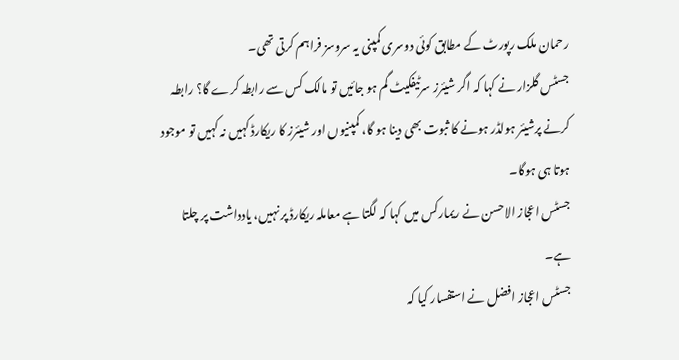رحمان ملک رپورٹ کے مطابق کوئی دوسری کمپنی یہ سروسز فراہم کرتی تھی۔
جسٹس گلزار نے کہا کہ اگر شیئرز سرٹیفکیٹ گم ہو جائیں تو مالک کس سے رابطہ کرے گا؟ رابطہ کرنے پرشیئر ہولڈر ہونے کا ثبوت بھی دینا ہو گا، کمپنیوں اور شیئرز کا ریکارڈ کہیں نہ کہیں تو موجود ہوتا ہی ہوگا۔
جسٹس اعجاز الاحسن نے ریمارکس میں کہا کہ لگتا ہے معاملہ ریکارڈ پر نہیں، یادداشت پر چلتا ہے۔
جسٹس اعجاز افضل نے استفسار کیا کہ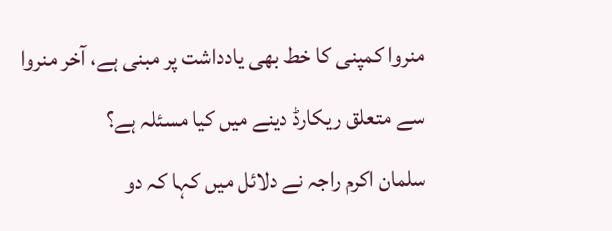منروا کمپنی کا خط بھی یادداشت پر مبنی ہے، آخر منروا سے متعلق ریکارڈ دینے میں کیا مسئلہ ہے؟
سلمان اکرم راجہ نے دلائل میں کہا کہ دو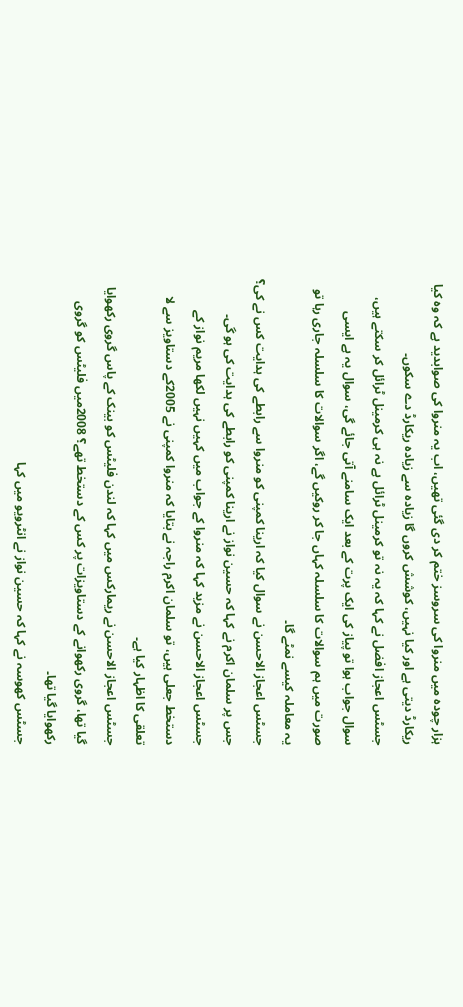ہزار چودہ میں منروا کی سروسز ختم کر دی گئی تھیں، اب یہ منروا کی صوابدید ہے کہ وہ کیا ریکارڈ دیتی ہے اور کیا نہیں، کوشش کروں گا زیادہ سے زیادہ ریکارڈ دے سکوں۔
جسٹس اعجاز افضل نے کہا کہ یہ نہ تو کرمینل ٹرائل ہے نہ ہی کرمینل ٹرائل کر سکتے ہیں، سوال جواب ہوا تو پیاز کی ایک پرت کے بعد ایک سامنے آتی جائے گی، سوال یہ ہے ایسی صورت میں ہم سوالات کا سلسلہ کہاں جا کر روکیں گے، اگر سوالات کا سلسلہ جاری رہا تو یہ معاملہ کیسے نمٹے گا۔
جسٹس اعجاز الاحسن نے سوال کیا کہ ارینا کمپنی کو منروا سے رابطے کی ہدایت کس نے کی؟ جس پر سلمان اکرم نے کہا کہ حسین نواز نے ارینا کمپنی کو رابطے کی ہدایت کی ہو گی۔
جسٹس اعجاز الاحسن نے مزید کہا کہ منروا کے جواب میں کہیں نہیں لکھا مریم نواز کے دستخط جعلی ہیں، تو سلمان اکرم راجہ نے بتایا کہ منروا کمپنی نے 2005کے دستاویز سے لا تعلقی کا اظہار کیا ہے۔
جسٹس اعجاز الاحسن نے ریمارکس میں کہا کہ لندن فلیٹس کو بینک کے پاس گروی رکھوایا گیا تھا، گروی رکھوانے کے دستاویزات پر کس کے دستخط تھے؟ 2008میں فلیٹس کو گروی رکھوایا گیا تھا۔
جسٹس کھوسہ نے کہا کہ حسین نواز نے انٹرویو میں کہا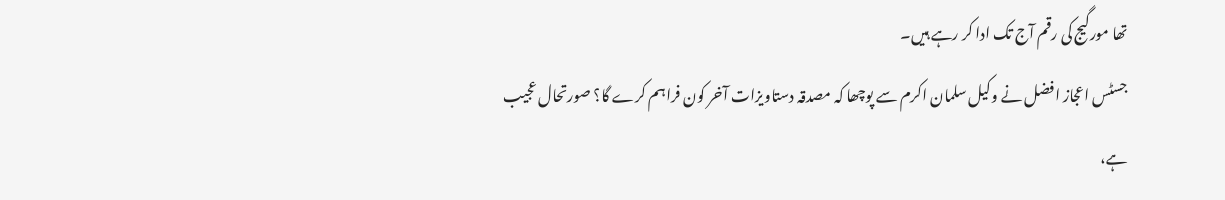تھا مورگیج کی رقم آج تک ادا کر رہے ہیں۔
جسٹس اعجاز افضل نے وکیل سلمان اکرم سے پوچھا کہ مصدقہ دستاویزات آخر کون فراہم کرے گا؟ صورتحال عجیب ہے،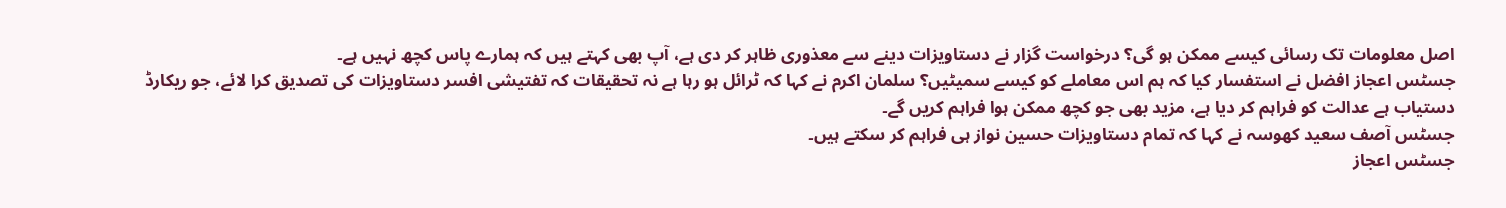اصل معلومات تک رسائی کیسے ممکن ہو گی؟ درخواست گزار نے دستاویزات دینے سے معذوری ظاہر کر دی ہے، آپ بھی کہتے ہیں کہ ہمارے پاس کچھ نہیں ہے۔
جسٹس اعجاز افضل نے استفسار کیا کہ ہم اس معاملے کو کیسے سمیٹیں؟ سلمان اکرم نے کہا کہ ٹرائل ہو رہا ہے نہ تحقیقات کہ تفتیشی افسر دستاویزات کی تصدیق کرا لائے، جو ریکارڈ دستیاب ہے عدالت کو فراہم کر دیا ہے، مزید بھی جو کچھ ممکن ہوا فراہم کریں گے۔
جسٹس آصف سعید کھوسہ نے کہا کہ تمام دستاویزات حسین نواز ہی فراہم کر سکتے ہیں۔
جسٹس اعجاز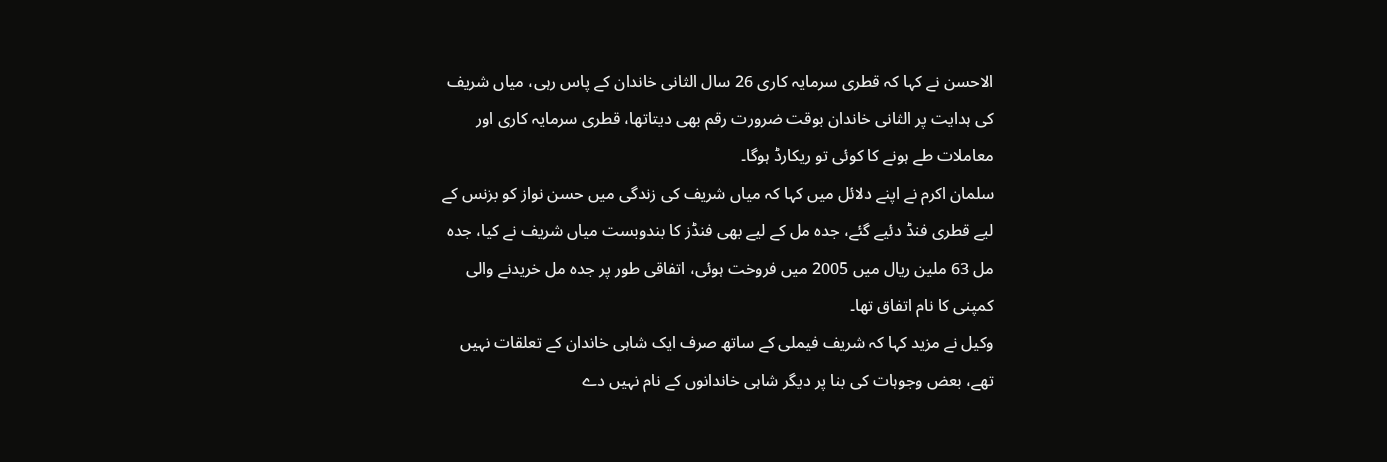الاحسن نے کہا کہ قطری سرمایہ کاری 26 سال الثانی خاندان کے پاس رہی، میاں شریف کی ہدایت پر الثانی خاندان بوقت ضرورت رقم بھی دیتاتھا، قطری سرمایہ کاری اور معاملات طے ہونے کا کوئی تو ریکارڈ ہوگا۔
سلمان اکرم نے اپنے دلائل میں کہا کہ میاں شریف کی زندگی میں حسن نواز کو بزنس کے لیے قطری فنڈ دئیے گئے، جدہ مل کے لیے بھی فنڈز کا بندوبست میاں شریف نے کیا، جدہ مل 63 ملین ریال میں 2005 میں فروخت ہوئی، اتفاقی طور پر جدہ مل خریدنے والی کمپنی کا نام اتفاق تھا۔
وکیل نے مزید کہا کہ شریف فیملی کے ساتھ صرف ایک شاہی خاندان کے تعلقات نہیں تھے، بعض وجوہات کی بنا پر دیگر شاہی خاندانوں کے نام نہیں دے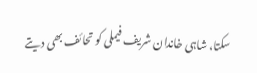سکتا، شاہی خاندان شریف فیملی کو تحائف بھی دیتے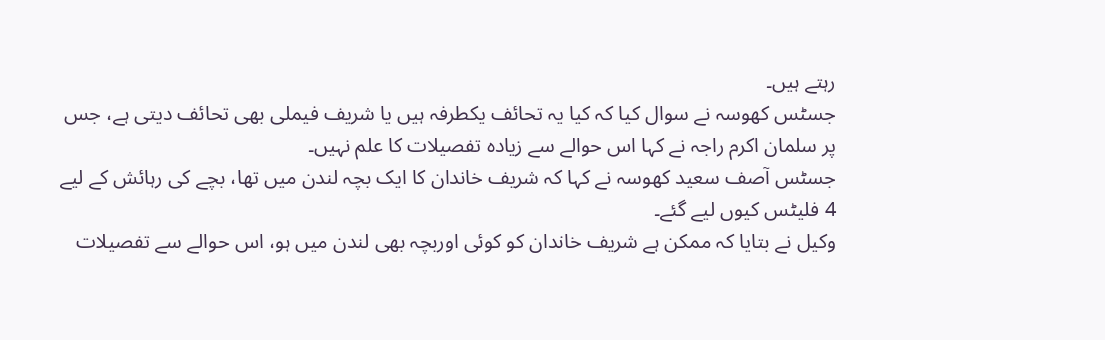رہتے ہیں۔
جسٹس کھوسہ نے سوال کیا کہ کیا یہ تحائف یکطرفہ ہیں یا شریف فیملی بھی تحائف دیتی ہے، جس پر سلمان اکرم راجہ نے کہا اس حوالے سے زیادہ تفصیلات کا علم نہیں۔
جسٹس آصف سعید کھوسہ نے کہا کہ شریف خاندان کا ایک بچہ لندن میں تھا، بچے کی رہائش کے لیے 4 فلیٹس کیوں لیے گئے۔
وکیل نے بتایا کہ ممکن ہے شریف خاندان کو کوئی اوربچہ بھی لندن میں ہو، اس حوالے سے تفصیلات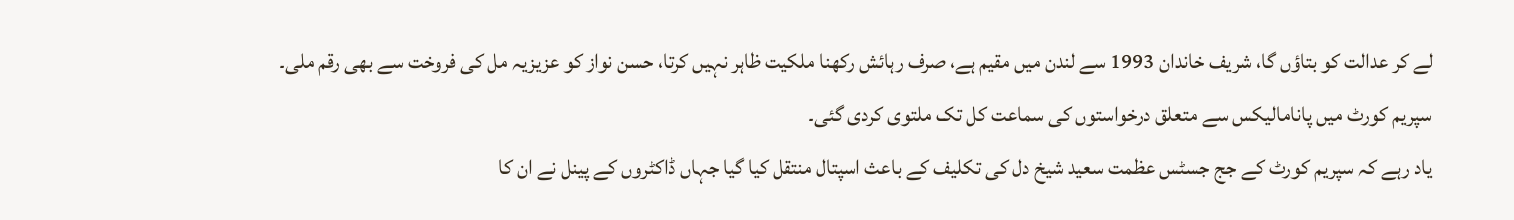لے کر عدالت کو بتاؤں گا، شریف خاندان 1993 سے لندن میں مقیم ہے، صرف رہائش رکھنا ملکیت ظاہر نہیں کرتا، حسن نواز کو عزیزیہ مل کی فروخت سے بھی رقم ملی۔
سپریم کورٹ میں پانامالیکس سے متعلق درخواستوں کی سماعت کل تک ملتوی کردی گئی۔
یاد رہے کہ سپریم کورٹ کے جج جسٹس عظمت سعید شیخ دل کی تکلیف کے باعث اسپتال منتقل کیا گیا جہاں ڈاکٹروں کے پینل نے ان کا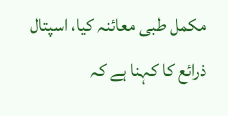مکمل طبی معائنہ کیا، اسپتال ذرائع کا کہنا ہے کہ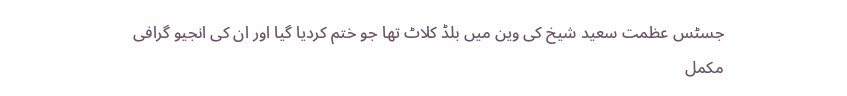جسٹس عظمت سعید شیخ کی وین میں بلڈ کلاٹ تھا جو ختم کردیا گیا اور ان کی انجیو گرافی مکمل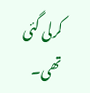کرلی گئی تھی۔